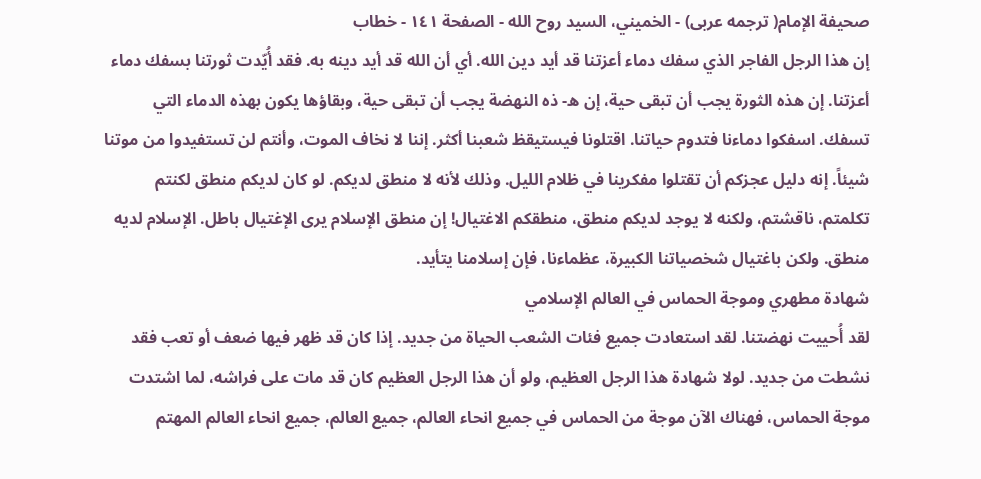صحيفة الإمام( ترجمه عربى) - الخميني، السيد روح الله - الصفحة ١٤١ - خطاب
إن هذا الرجل الفاجر الذي سفك دماء أعزتنا قد أيد دين الله. أي أن الله قد أيد دينه به. فقد أُيّدت ثورتنا بسفك دماء أعزتنا. إن هذه الثورة يجب أن تبقى حية، إن ه- ذه النهضة يجب أن تبقى حية، وبقاؤها يكون بهذه الدماء التي تسفك. اسفكوا دماءنا فتدوم حياتنا. اقتلونا فيستيقظ شعبنا أكثر. إننا لا نخاف الموت، وأنتم لن تستفيدوا من موتنا شيئاً. إنه دليل عجزكم أن تقتلوا مفكرينا في ظلام الليل. وذلك لأنه لا منطق لديكم. لو كان لديكم منطق لكنتم تكلمتم، ناقشتم، ولكنه لا يوجد لديكم منطق، منطقكم الاغتيال! إن منطق الإسلام يرى الإغتيال باطل. الإسلام لديه منطق. ولكن باغتيال شخصياتنا الكبيرة، عظماءنا، فإن إسلامنا يتأيد.
شهادة مطهري وموجة الحماس في العالم الإسلامي
لقد أُحييت نهضتنا. لقد استعادت جميع فئات الشعب الحياة من جديد. إذا كان قد ظهر فيها ضعف أو تعب فقد نشطت من جديد. لولا شهادة هذا الرجل العظيم، ولو أن هذا الرجل العظيم كان قد مات على فراشه، لما اشتدت موجة الحماس، فهناك الآن موجة من الحماس في جميع انحاء العالم، جميع العالم، جميع انحاء العالم المهتم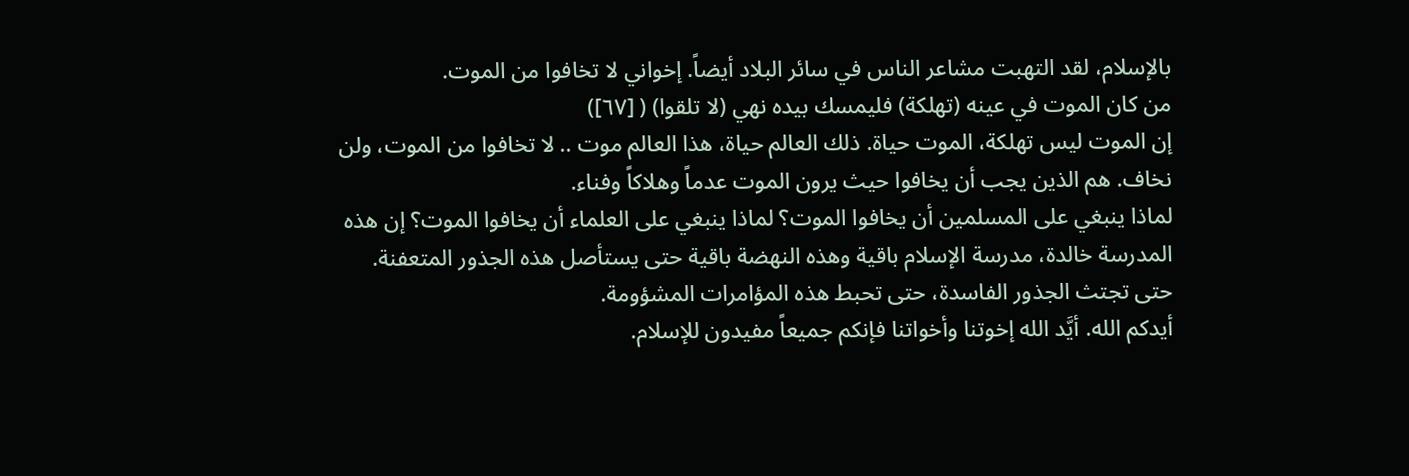بالإسلام، لقد التهبت مشاعر الناس في سائر البلاد أيضاً. إخواني لا تخافوا من الموت.
من كان الموت في عينه (تهلكة) فليمسك بيده نهي (لا تلقوا) ( [٦٧])
إن الموت ليس تهلكة، الموت حياة. ذلك العالم حياة، هذا العالم موت .. لا تخافوا من الموت، ولن نخاف. هم الذين يجب أن يخافوا حيث يرون الموت عدماً وهلاكاً وفناء.
لماذا ينبغي على المسلمين أن يخافوا الموت؟ لماذا ينبغي على العلماء أن يخافوا الموت؟ إن هذه المدرسة خالدة، مدرسة الإسلام باقية وهذه النهضة باقية حتى يستأصل هذه الجذور المتعفنة. حتى تجتث الجذور الفاسدة، حتى تحبط هذه المؤامرات المشؤومة.
أيدكم الله. أيَّد الله إخوتنا وأخواتنا فإنكم جميعاً مفيدون للإسلام.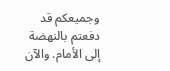وجميعكم قد دفعتم بالنهضة إلى الأمام. والآن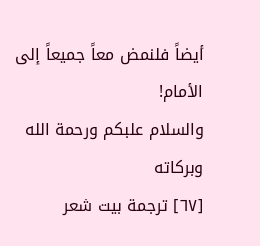أيضاً فلنمض معاً جميعاً إلى الأمام!
والسلام علبكم ورحمة الله وبركاته
[٦٧] ترجمة بيت شعر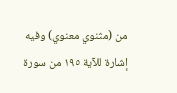من (مثنوي معنوي) وفيه إشارة للآية ١٩٥ من سورة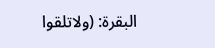البقرة: (ولاتلقوا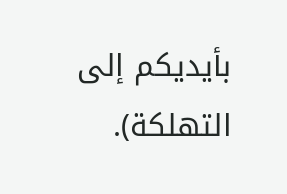بأيديكم إلى التهلكة).